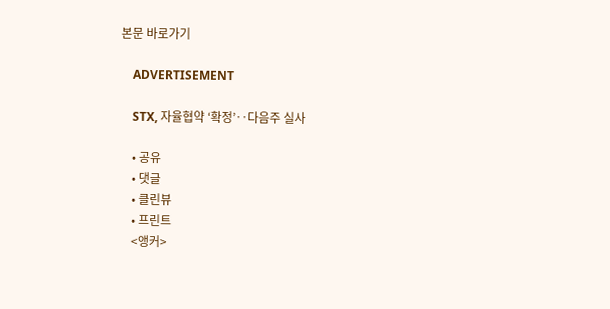본문 바로가기

    ADVERTISEMENT

    STX, 자율협약 ‘확정’‥다음주 실사

    • 공유
    • 댓글
    • 클린뷰
    • 프린트
    <앵커>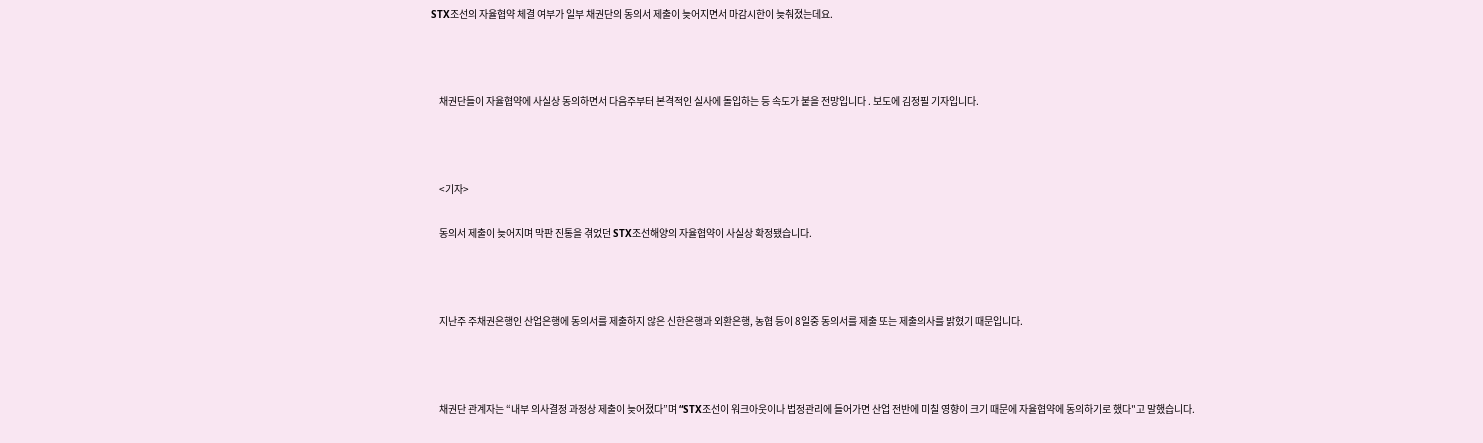STX조선의 자율협약 체결 여부가 일부 채권단의 동의서 제출이 늦어지면서 마감시한이 늦춰졌는데요.



    채권단들이 자율협약에 사실상 동의하면서 다음주부터 본격적인 실사에 돌입하는 등 속도가 붙을 전망입니다 . 보도에 김정필 기자입니다.



    <기자>

    동의서 제출이 늦어지며 막판 진통을 겪었던 STX조선해양의 자율협약이 사실상 확정됐습니다.



    지난주 주채권은행인 산업은행에 동의서를 제출하지 않은 신한은행과 외환은행, 농협 등이 8일중 동의서를 제출 또는 제출의사를 밝혔기 때문입니다.



    채권단 관계자는 “내부 의사결정 과정상 제출이 늦어졌다”며 “STX조선이 워크아웃이나 법정관리에 들어가면 산업 전반에 미칠 영향이 크기 때문에 자율협약에 동의하기로 했다"고 말했습니다.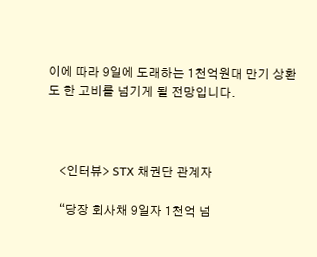이에 따라 9일에 도래하는 1천억원대 만기 상환도 한 고비를 넘기게 될 전망입니다.



    <인터뷰> STX 채권단 관계자

    “당장 회사채 9일자 1천억 넘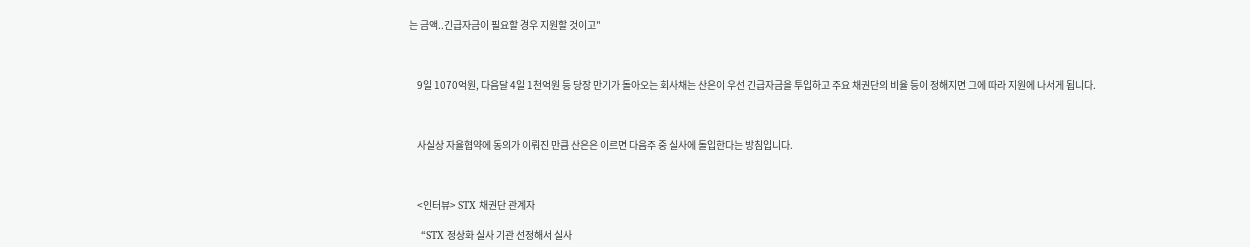는 금액..긴급자금이 필요할 경우 지원할 것이고"



    9일 1070억원, 다음달 4일 1천억원 등 당장 만기가 돌아오는 회사채는 산은이 우선 긴급자금을 투입하고 주요 채권단의 비율 등이 정해지면 그에 따라 지원에 나서게 됩니다.



    사실상 자율협약에 동의가 이뤄진 만큼 산은은 이르면 다음주 중 실사에 돌입한다는 방침입니다.



    <인터뷰> STX 채권단 관계자

    “STX 정상화 실사 기관 선정해서 실사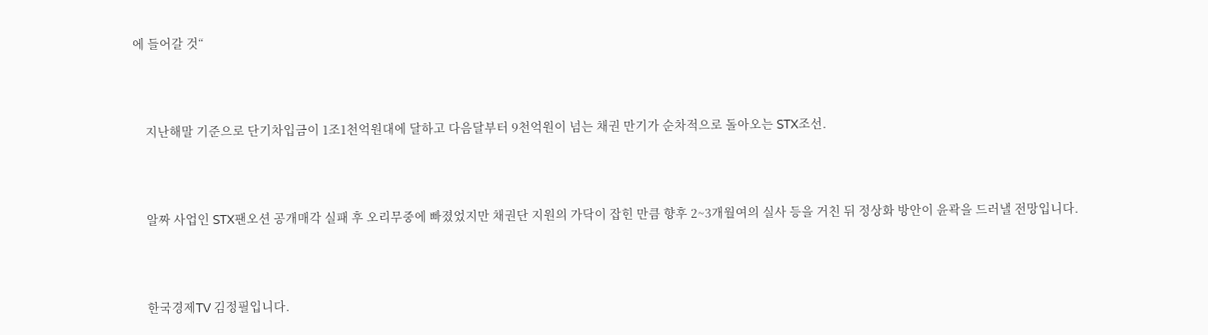에 들어갈 것“



    지난해말 기준으로 단기차입금이 1조1천억원대에 달하고 다음달부터 9천억원이 넘는 채권 만기가 순차적으로 돌아오는 STX조선.



    알짜 사업인 STX팬오션 공개매각 실패 후 오리무중에 빠졌었지만 채권단 지원의 가닥이 잡힌 만큼 향후 2~3개월여의 실사 등을 거친 뒤 정상화 방안이 윤곽을 드러낼 전망입니다.



    한국경제TV 김정필입니다.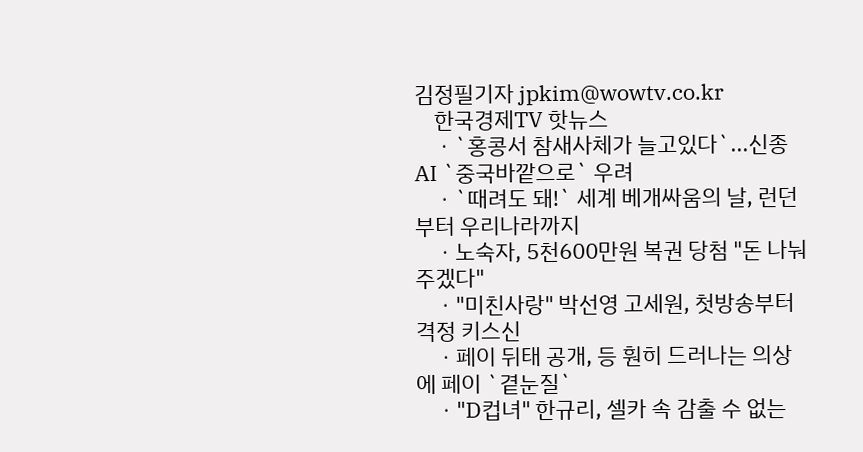김정필기자 jpkim@wowtv.co.kr
    한국경제TV 핫뉴스
    ㆍ`홍콩서 참새사체가 늘고있다`...신종 AI `중국바깥으로` 우려
    ㆍ`때려도 돼!` 세계 베개싸움의 날, 런던부터 우리나라까지
    ㆍ노숙자, 5천600만원 복권 당첨 "돈 나눠주겠다"
    ㆍ"미친사랑" 박선영 고세원, 첫방송부터 격정 키스신
    ㆍ페이 뒤태 공개, 등 훤히 드러나는 의상에 페이 `곁눈질`
    ㆍ"D컵녀" 한규리, 셀카 속 감출 수 없는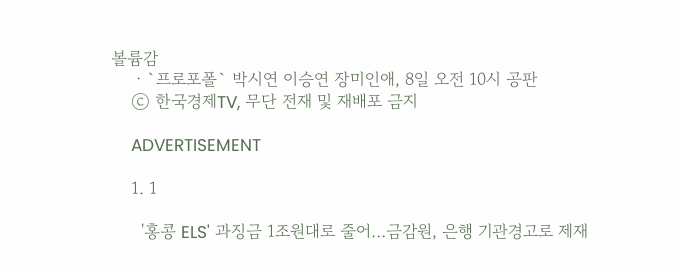볼륨감
    ㆍ`프로포폴` 박시연 이승연 장미인애, 8일 오전 10시 공판
    ⓒ 한국경제TV, 무단 전재 및 재배포 금지

    ADVERTISEMENT

    1. 1

      '홍콩 ELS' 과징금 1조원대로 줄어…금감원, 은행 기관경고로 제재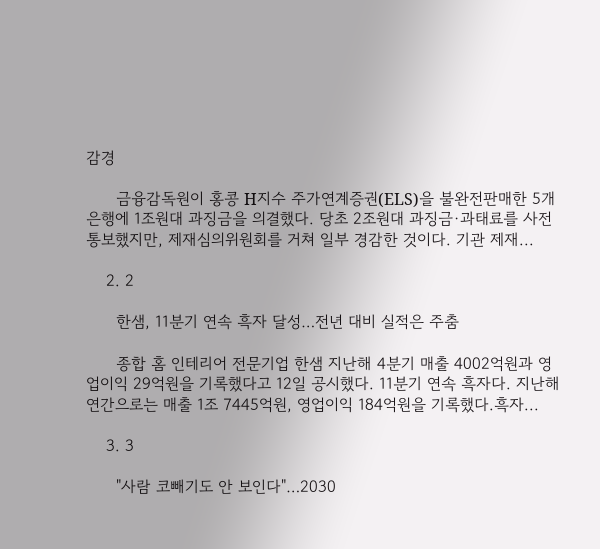감경

      금융감독원이 홍콩 H지수 주가연계증권(ELS)을 불완전판매한 5개 은행에 1조원대 과징금을 의결했다. 당초 2조원대 과징금·과태료를 사전 통보했지만, 제재심의위원회를 거쳐 일부 경감한 것이다. 기관 제재...

    2. 2

      한샘, 11분기 연속 흑자 달성…전년 대비 실적은 주춤

      종합 홈 인테리어 전문기업 한샘 지난해 4분기 매출 4002억원과 영업이익 29억원을 기록했다고 12일 공시했다. 11분기 연속 흑자다. 지난해 연간으로는 매출 1조 7445억원, 영업이익 184억원을 기록했다.흑자...

    3. 3

      "사람 코빼기도 안 보인다"…2030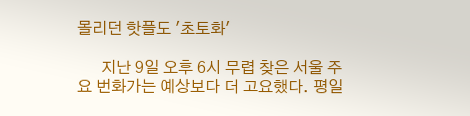몰리던 핫플도 '초토화'

      지난 9일 오후 6시 무렵 찾은 서울 주요 번화가는 예상보다 더 고요했다. 평일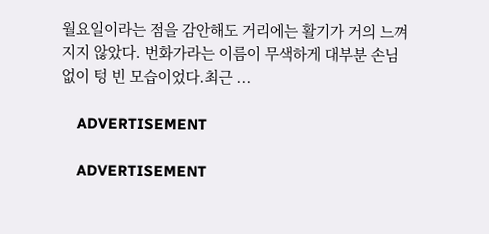월요일이라는 점을 감안해도 거리에는 활기가 거의 느껴지지 않았다. 번화가라는 이름이 무색하게 대부분 손님 없이 텅 빈 모습이었다.최근 ...

    ADVERTISEMENT

    ADVERTISEMENT